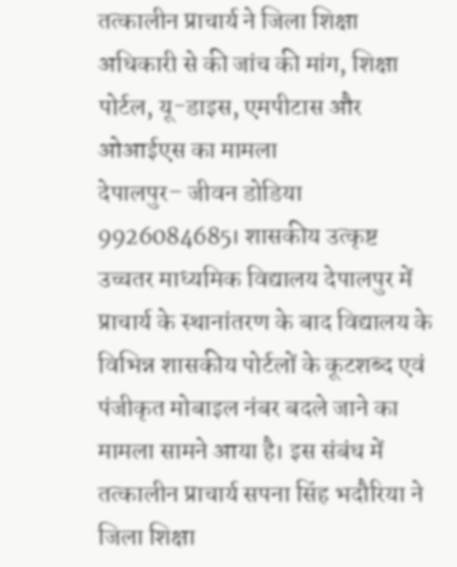तत्कालीन प्राचार्य ने जिला शिक्षा अधिकारी से की जांच की मांग, शिक्षा पोर्टल, यू-डाइस, एमपीटास और ओआईएस का मामला
देपालपुर– जीवन डोडिया 9926084685। शासकीय उत्कृष्ट उच्चतर माध्यमिक विद्यालय देपालपुर में प्राचार्य के स्थानांतरण के बाद विद्यालय के विभिन्न शासकीय पोर्टलों के कूटशब्द एवं पंजीकृत मोबाइल नंबर बदले जाने का मामला सामने आया है। इस संबंध में तत्कालीन प्राचार्य सपना सिंह भदौरिया ने जिला शिक्षा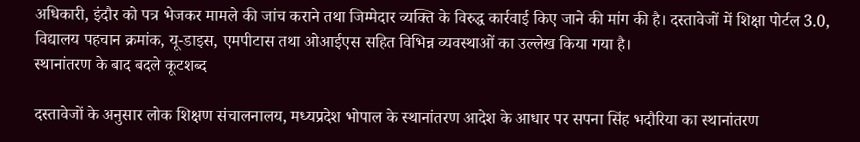अधिकारी, इंदौर को पत्र भेजकर मामले की जांच कराने तथा जिम्मेदार व्यक्ति के विरुद्ध कार्रवाई किए जाने की मांग की है। दस्तावेजों में शिक्षा पोर्टल 3.0, विद्यालय पहचान क्रमांक, यू-डाइस, एमपीटास तथा ओआईएस सहित विभिन्न व्यवस्थाओं का उल्लेख किया गया है।
स्थानांतरण के बाद बदले कूटशब्द

दस्तावेजों के अनुसार लोक शिक्षण संचालनालय, मध्यप्रदेश भोपाल के स्थानांतरण आदेश के आधार पर सपना सिंह भदौरिया का स्थानांतरण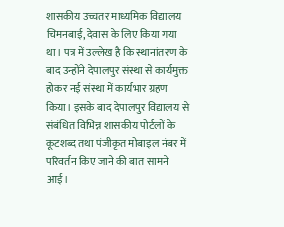शासकीय उच्चतर माध्यमिक विद्यालय चिमनबाई, देवास के लिए किया गया था। पत्र में उल्लेख है कि स्थानांतरण के बाद उन्होंने देपालपुर संस्था से कार्यमुक्त होकर नई संस्था में कार्यभार ग्रहण किया। इसके बाद देपालपुर विद्यालय से संबंधित विभिन्न शासकीय पोर्टलों के कूटशब्द तथा पंजीकृत मोबाइल नंबर में परिवर्तन किए जाने की बात सामने आई।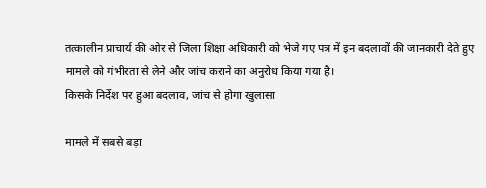तत्कालीन प्राचार्य की ओर से जिला शिक्षा अधिकारी को भेजे गए पत्र में इन बदलावों की जानकारी देते हुए मामले को गंभीरता से लेने और जांच कराने का अनुरोध किया गया है।
किसके निर्देश पर हुआ बदलाव, जांच से होगा खुलासा

मामले में सबसे बड़ा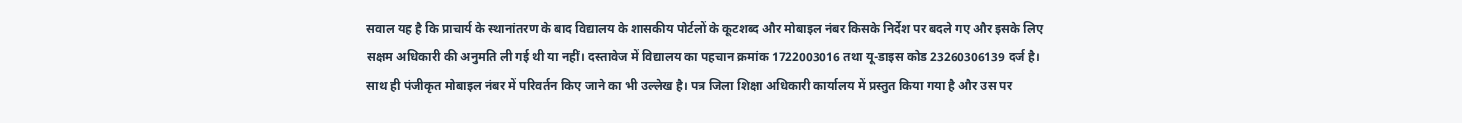सवाल यह है कि प्राचार्य के स्थानांतरण के बाद विद्यालय के शासकीय पोर्टलों के कूटशब्द और मोबाइल नंबर किसके निर्देश पर बदले गए और इसके लिए सक्षम अधिकारी की अनुमति ली गई थी या नहीं। दस्तावेज में विद्यालय का पहचान क्रमांक 1722003016 तथा यू-डाइस कोड 23260306139 दर्ज है। साथ ही पंजीकृत मोबाइल नंबर में परिवर्तन किए जाने का भी उल्लेख है। पत्र जिला शिक्षा अधिकारी कार्यालय में प्रस्तुत किया गया है और उस पर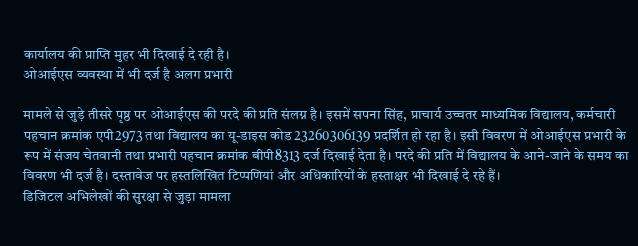कार्यालय की प्राप्ति मुहर भी दिखाई दे रही है।
ओआईएस व्यवस्था में भी दर्ज है अलग प्रभारी

मामले से जुड़े तीसरे पृष्ठ पर ओआईएस की परदे की प्रति संलग्न है। इसमें सपना सिंह, प्राचार्य उच्चतर माध्यमिक विद्यालय, कर्मचारी पहचान क्रमांक एपी2973 तथा विद्यालय का यू-डाइस कोड 23260306139 प्रदर्शित हो रहा है। इसी विवरण में ओआईएस प्रभारी के रूप में संजय चेतवानी तथा प्रभारी पहचान क्रमांक बीपी8313 दर्ज दिखाई देता है। परदे की प्रति में विद्यालय के आने-जाने के समय का विवरण भी दर्ज है। दस्तावेज पर हस्तलिखित टिप्पणियां और अधिकारियों के हस्ताक्षर भी दिखाई दे रहे हैं।
डिजिटल अभिलेखों की सुरक्षा से जुड़ा मामला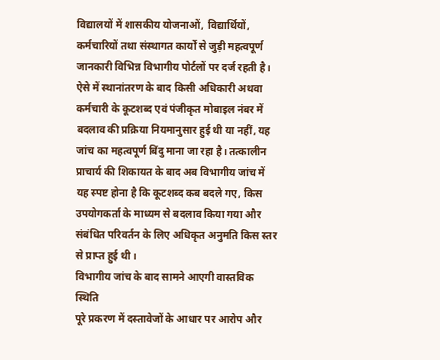विद्यालयों में शासकीय योजनाओं, विद्यार्थियों, कर्मचारियों तथा संस्थागत कार्यों से जुड़ी महत्वपूर्ण जानकारी विभिन्न विभागीय पोर्टलों पर दर्ज रहती है। ऐसे में स्थानांतरण के बाद किसी अधिकारी अथवा कर्मचारी के कूटशब्द एवं पंजीकृत मोबाइल नंबर में बदलाव की प्रक्रिया नियमानुसार हुई थी या नहीं, यह जांच का महत्वपूर्ण बिंदु माना जा रहा है। तत्कालीन प्राचार्य की शिकायत के बाद अब विभागीय जांच में यह स्पष्ट होना है कि कूटशब्द कब बदले गए, किस उपयोगकर्ता के माध्यम से बदलाव किया गया और संबंधित परिवर्तन के लिए अधिकृत अनुमति किस स्तर से प्राप्त हुई थी।
विभागीय जांच के बाद सामने आएगी वास्तविक स्थिति
पूरे प्रकरण में दस्तावेजों के आधार पर आरोप और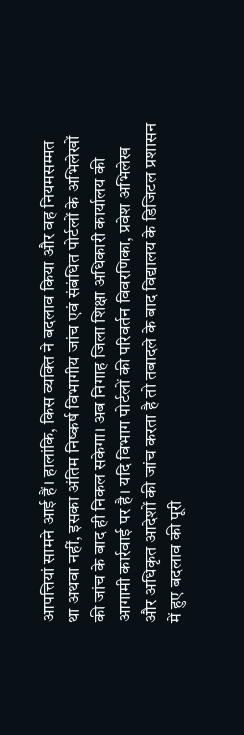आपत्तियां सामने आई हैं। हालांकि, किस व्यक्ति ने बदलाव किया और वह नियमसम्मत था अथवा नहीं, इसका अंतिम निष्कर्ष विभागीय जांच एवं संबंधित पोर्टलों के अभिलेखों की जांच के बाद ही निकल सकेगा। अब निगाह जिला शिक्षा अधिकारी कार्यालय की आगामी कार्रवाई पर है। यदि विभाग पोर्टलों की परिवर्तन विवरणिका, प्रवेश अभिलेख और अधिकृत आदेशों की जांच करता है तो तबादले के बाद विद्यालय के डिजिटल प्रशासन में हुए बदलाव की पूरी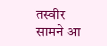तस्वीर सामने आ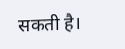सकती है।